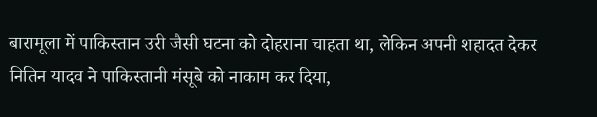बारामूला में पाकिस्तान उरी जैसी घटना को दोहराना चाहता था, लेकिन अपनी शहादत देकर नितिन यादव ने पाकिस्तानी मंसूबे को नाकाम कर दिया,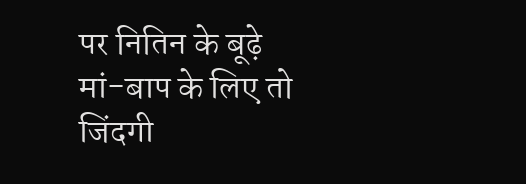पर नितिन के बूढ़े मां-बाप के लिए तो जिंदगी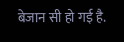बेजान सी हो गई है.